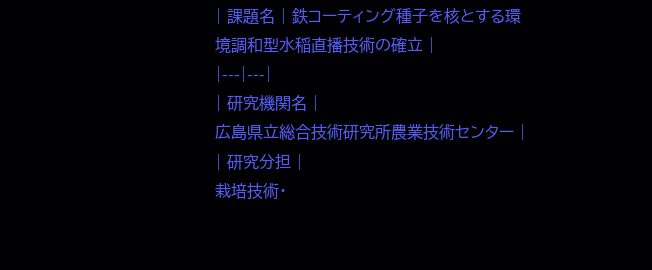| 課題名 | 鉄コーティング種子を核とする環境調和型水稲直播技術の確立 |
|---|---|
| 研究機関名 |
広島県立総合技術研究所農業技術センター |
| 研究分担 |
栽培技術・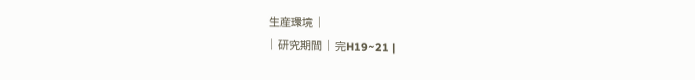生産環境 |
| 研究期間 | 完H19~21 |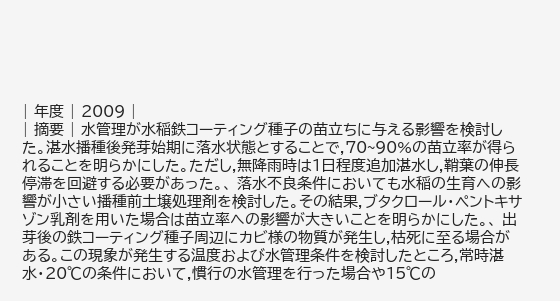| 年度 | 2009 |
| 摘要 | 水管理が水稲鉄コーティング種子の苗立ちに与える影響を検討した。湛水播種後発芽始期に落水状態とすることで,70~90%の苗立率が得られることを明らかにした。ただし,無降雨時は1日程度追加湛水し,鞘葉の伸長停滞を回避する必要があった。、 落水不良条件においても水稲の生育への影響が小さい播種前土壌処理剤を検討した。その結果,ブタクロール・ペントキサゾン乳剤を用いた場合は苗立率への影響が大きいことを明らかにした。、 出芽後の鉄コーティング種子周辺にカビ様の物質が発生し,枯死に至る場合がある。この現象が発生する温度および水管理条件を検討したところ,常時湛水・20℃の条件において,慣行の水管理を行った場合や15℃の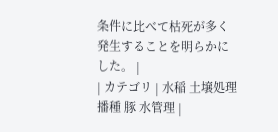条件に比べて枯死が多く発生することを明らかにした。 |
| カテゴリ | 水稲 土壌処理 播種 豚 水管理 |